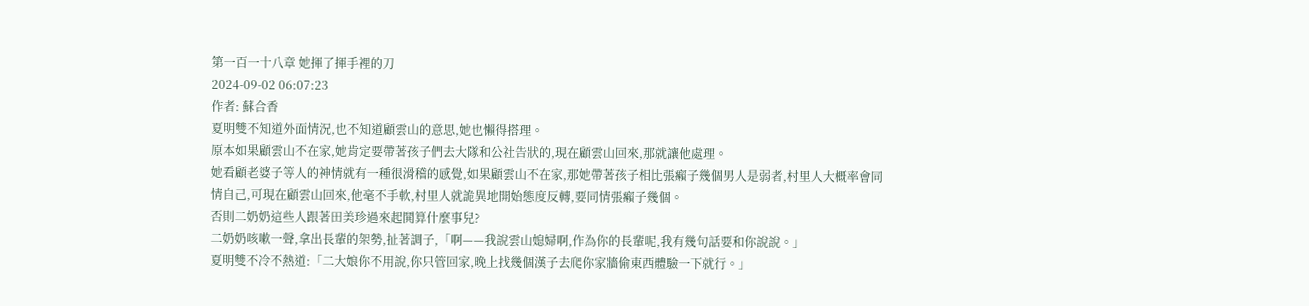第一百一十八章 她揮了揮手裡的刀
2024-09-02 06:07:23
作者: 蘇合香
夏明雙不知道外面情況,也不知道顧雲山的意思,她也懶得搭理。
原本如果顧雲山不在家,她肯定要帶著孩子們去大隊和公社告狀的,現在顧雲山回來,那就讓他處理。
她看顧老婆子等人的神情就有一種很滑稽的感覺,如果顧雲山不在家,那她帶著孩子相比張癩子幾個男人是弱者,村里人大概率會同情自己,可現在顧雲山回來,他毫不手軟,村里人就詭異地開始態度反轉,要同情張癩子幾個。
否則二奶奶這些人跟著田美珍過來起鬨算什麼事兒?
二奶奶咳嗽一聲,拿出長輩的架勢,扯著調子,「啊——我說雲山媳婦啊,作為你的長輩呢,我有幾句話要和你說說。」
夏明雙不冷不熱道:「二大娘你不用說,你只管回家,晚上找幾個漢子去爬你家牆偷東西體驗一下就行。」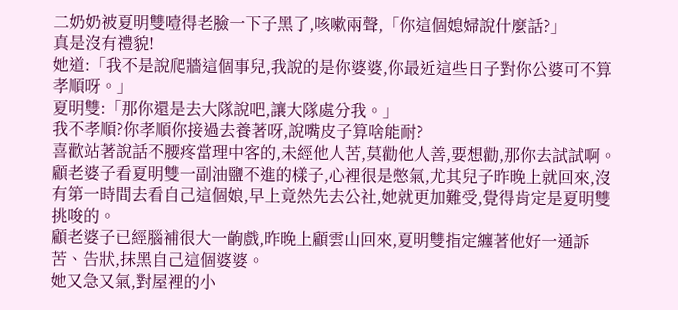二奶奶被夏明雙噎得老臉一下子黑了,咳嗽兩聲,「你這個媳婦說什麼話?」
真是沒有禮貌!
她道:「我不是說爬牆這個事兒,我說的是你婆婆,你最近這些日子對你公婆可不算孝順呀。」
夏明雙:「那你還是去大隊說吧,讓大隊處分我。」
我不孝順?你孝順你接過去養著呀,說嘴皮子算啥能耐?
喜歡站著說話不腰疼當理中客的,未經他人苦,莫勸他人善,要想勸,那你去試試啊。
顧老婆子看夏明雙一副油鹽不進的樣子,心裡很是憋氣,尤其兒子昨晚上就回來,沒有第一時間去看自己這個娘,早上竟然先去公社,她就更加難受,覺得肯定是夏明雙挑唆的。
顧老婆子已經腦補很大一齣戲,昨晚上顧雲山回來,夏明雙指定纏著他好一通訴苦、告狀,抹黑自己這個婆婆。
她又急又氣,對屋裡的小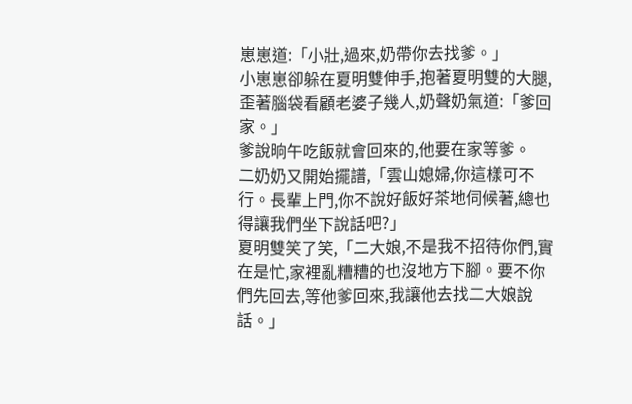崽崽道:「小壯,過來,奶帶你去找爹。」
小崽崽卻躲在夏明雙伸手,抱著夏明雙的大腿,歪著腦袋看顧老婆子幾人,奶聲奶氣道:「爹回家。」
爹說晌午吃飯就會回來的,他要在家等爹。
二奶奶又開始擺譜,「雲山媳婦,你這樣可不行。長輩上門,你不說好飯好茶地伺候著,總也得讓我們坐下說話吧?」
夏明雙笑了笑,「二大娘,不是我不招待你們,實在是忙,家裡亂糟糟的也沒地方下腳。要不你們先回去,等他爹回來,我讓他去找二大娘說話。」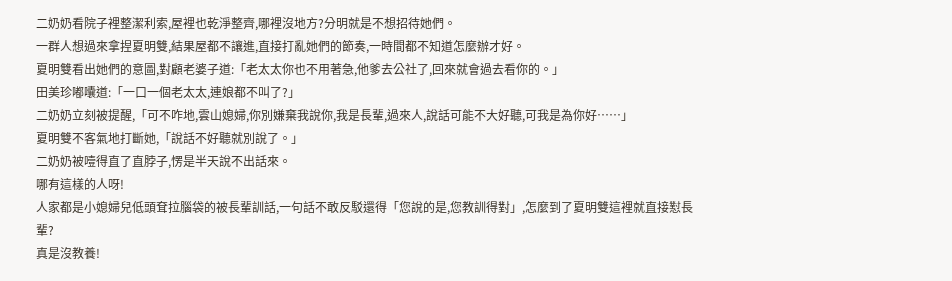二奶奶看院子裡整潔利索,屋裡也乾淨整齊,哪裡沒地方?分明就是不想招待她們。
一群人想過來拿捏夏明雙,結果屋都不讓進,直接打亂她們的節奏,一時間都不知道怎麼辦才好。
夏明雙看出她們的意圖,對顧老婆子道:「老太太你也不用著急,他爹去公社了,回來就會過去看你的。」
田美珍嘟囔道:「一口一個老太太,連娘都不叫了?」
二奶奶立刻被提醒,「可不咋地,雲山媳婦,你別嫌棄我說你,我是長輩,過來人,說話可能不大好聽,可我是為你好……」
夏明雙不客氣地打斷她,「說話不好聽就別說了。」
二奶奶被噎得直了直脖子,愣是半天說不出話來。
哪有這樣的人呀!
人家都是小媳婦兒低頭耷拉腦袋的被長輩訓話,一句話不敢反駁還得「您說的是,您教訓得對」,怎麼到了夏明雙這裡就直接懟長輩?
真是沒教養!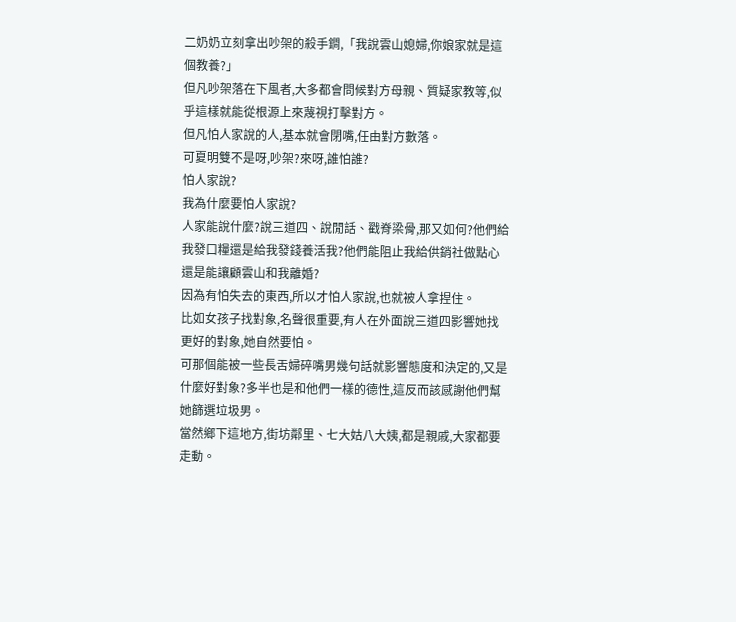二奶奶立刻拿出吵架的殺手鐧,「我說雲山媳婦,你娘家就是這個教養?」
但凡吵架落在下風者,大多都會問候對方母親、質疑家教等,似乎這樣就能從根源上來蔑視打擊對方。
但凡怕人家說的人,基本就會閉嘴,任由對方數落。
可夏明雙不是呀,吵架?來呀,誰怕誰?
怕人家說?
我為什麼要怕人家說?
人家能說什麼?說三道四、說閒話、戳脊梁骨,那又如何?他們給我發口糧還是給我發錢養活我?他們能阻止我給供銷社做點心還是能讓顧雲山和我離婚?
因為有怕失去的東西,所以才怕人家說,也就被人拿捏住。
比如女孩子找對象,名聲很重要,有人在外面說三道四影響她找更好的對象,她自然要怕。
可那個能被一些長舌婦碎嘴男幾句話就影響態度和決定的,又是什麼好對象?多半也是和他們一樣的德性,這反而該感謝他們幫她篩選垃圾男。
當然鄉下這地方,街坊鄰里、七大姑八大姨,都是親戚,大家都要走動。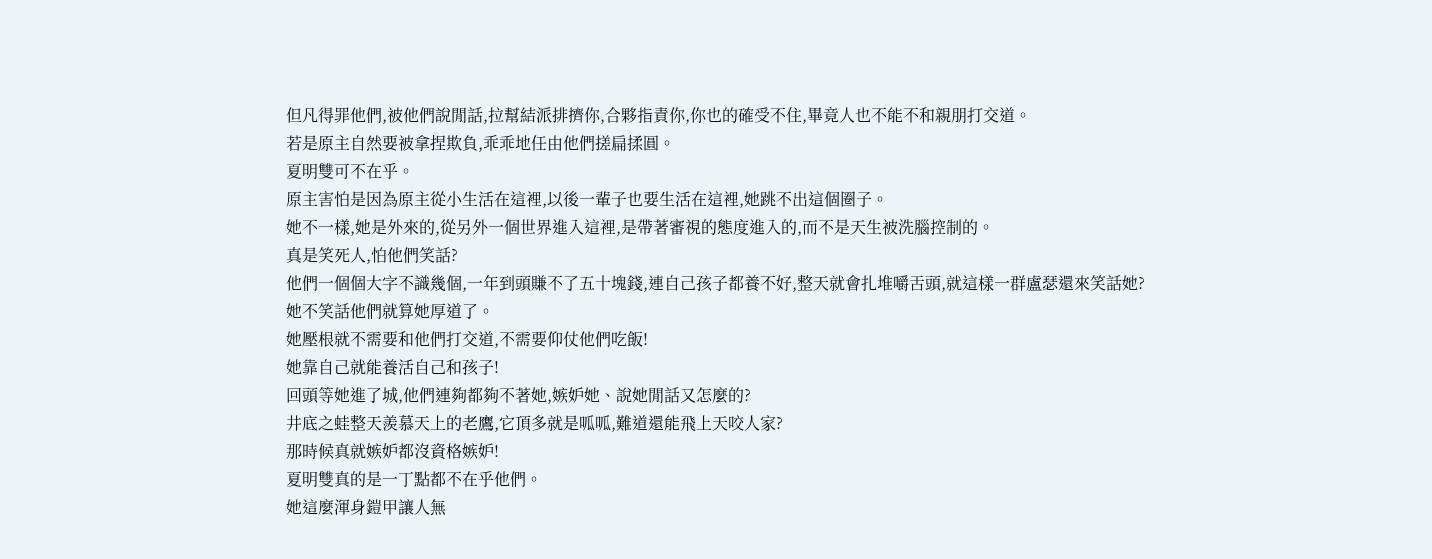但凡得罪他們,被他們說閒話,拉幫結派排擠你,合夥指責你,你也的確受不住,畢竟人也不能不和親朋打交道。
若是原主自然要被拿捏欺負,乖乖地任由他們搓扁揉圓。
夏明雙可不在乎。
原主害怕是因為原主從小生活在這裡,以後一輩子也要生活在這裡,她跳不出這個圈子。
她不一樣,她是外來的,從另外一個世界進入這裡,是帶著審視的態度進入的,而不是天生被洗腦控制的。
真是笑死人,怕他們笑話?
他們一個個大字不識幾個,一年到頭賺不了五十塊錢,連自己孩子都養不好,整天就會扎堆嚼舌頭,就這樣一群盧瑟還來笑話她?
她不笑話他們就算她厚道了。
她壓根就不需要和他們打交道,不需要仰仗他們吃飯!
她靠自己就能養活自己和孩子!
回頭等她進了城,他們連夠都夠不著她,嫉妒她、說她閒話又怎麼的?
井底之蛙整天羨慕天上的老鷹,它頂多就是呱呱,難道還能飛上天咬人家?
那時候真就嫉妒都沒資格嫉妒!
夏明雙真的是一丁點都不在乎他們。
她這麼渾身鎧甲讓人無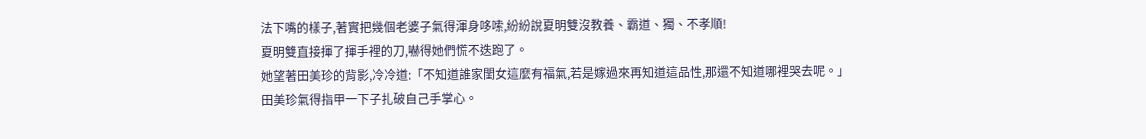法下嘴的樣子,著實把幾個老婆子氣得渾身哆嗦,紛紛說夏明雙沒教養、霸道、獨、不孝順!
夏明雙直接揮了揮手裡的刀,嚇得她們慌不迭跑了。
她望著田美珍的背影,冷冷道:「不知道誰家閨女這麼有福氣,若是嫁過來再知道這品性,那還不知道哪裡哭去呢。」
田美珍氣得指甲一下子扎破自己手掌心。